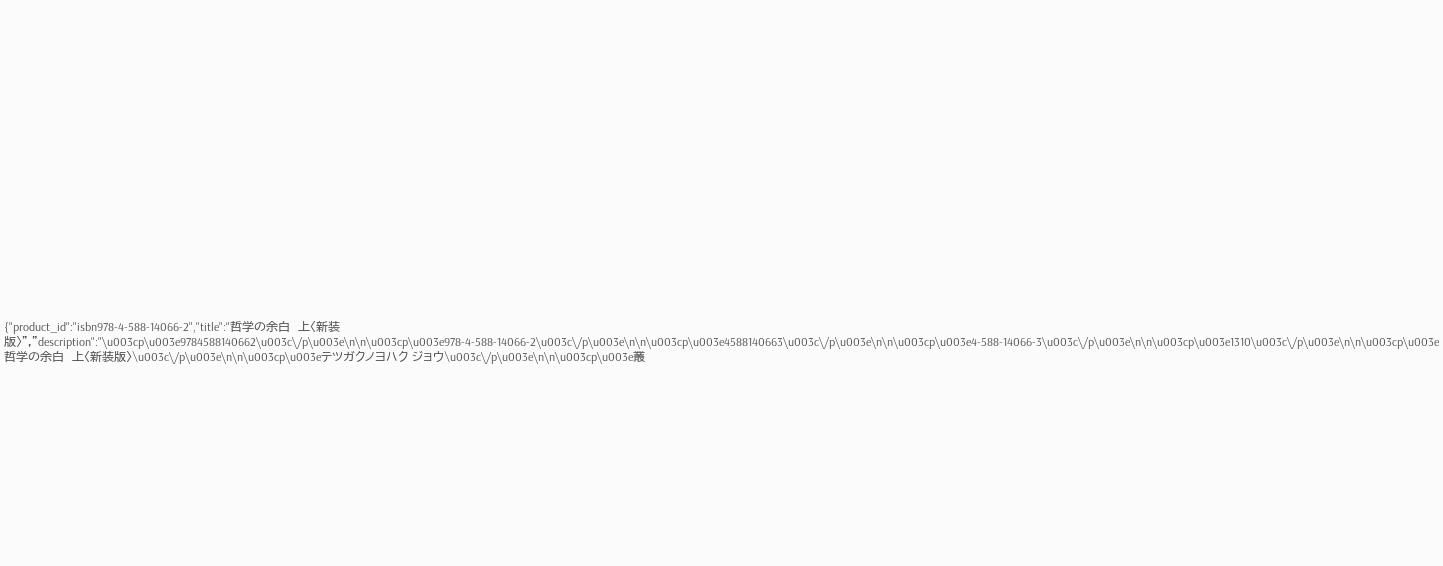{"product_id":"isbn978-4-588-14066-2","title":"哲学の余白　上〈新装版〉","description":"\u003cp\u003e9784588140662\u003c\/p\u003e\n\n\u003cp\u003e978-4-588-14066-2\u003c\/p\u003e\n\n\u003cp\u003e4588140663\u003c\/p\u003e\n\n\u003cp\u003e4-588-14066-3\u003c\/p\u003e\n\n\u003cp\u003e1310\u003c\/p\u003e\n\n\u003cp\u003e哲学の余白　上〈新装版〉\u003c\/p\u003e\n\n\u003cp\u003eテツガクノヨハク ジョウ\u003c\/p\u003e\n\n\u003cp\u003e叢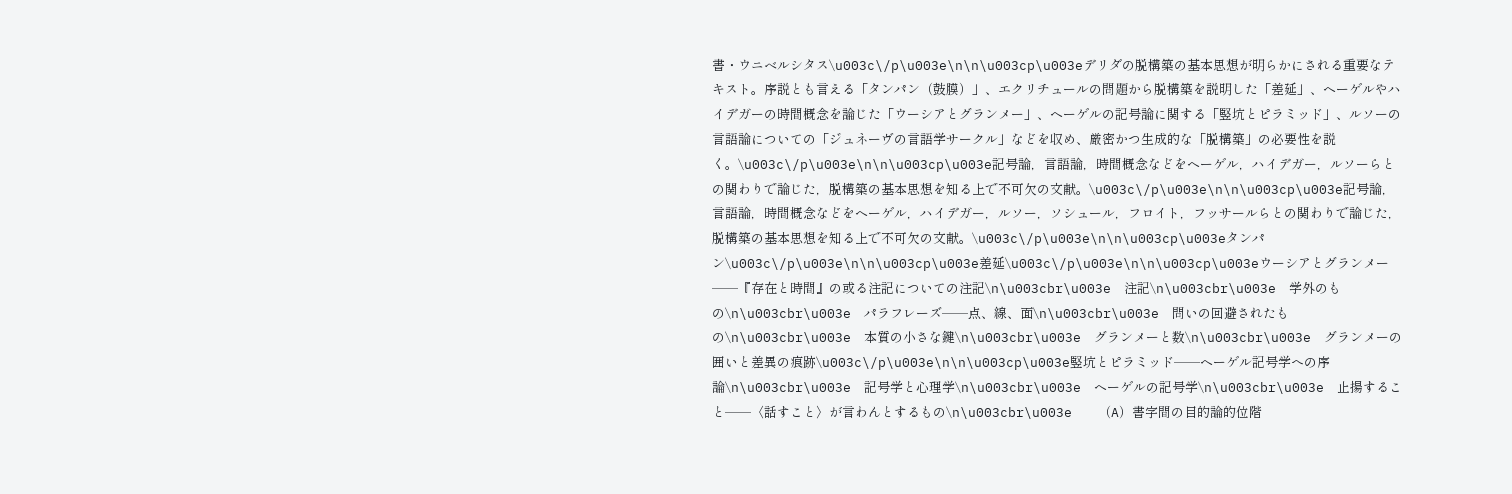書・ウニベルシタス\u003c\/p\u003e\n\n\u003cp\u003eデリダの脱構築の基本思想が明らかにされる重要なテキスト。序説とも言える「タンパン（鼓膜）」、エクリチュールの問題から脱構築を説明した「差延」、ヘーゲルやハイデガーの時間概念を論じた「ウーシアとグランメー」、ヘーゲルの記号論に関する「竪坑とピラミッド」、ルソーの言語論についての「ジュネーヴの言語学サークル」などを収め、厳密かつ生成的な「脱構築」の必要性を説く。\u003c\/p\u003e\n\n\u003cp\u003e記号論，言語論，時間概念などをヘーゲル，ハイデガー，ルソーらとの関わりで論じた，脱構築の基本思想を知る上で不可欠の文献。\u003c\/p\u003e\n\n\u003cp\u003e記号論，言語論，時間概念などをヘーゲル，ハイデガー，ルソー，ソシュール，フロイト，フッサールらとの関わりで論じた，脱構築の基本思想を知る上で不可欠の文献。\u003c\/p\u003e\n\n\u003cp\u003eタンパン\u003c\/p\u003e\n\n\u003cp\u003e差延\u003c\/p\u003e\n\n\u003cp\u003eウーシアとグランメー──『存在と時間』の或る注記についての注記\n\u003cbr\u003e　注記\n\u003cbr\u003e　学外のもの\n\u003cbr\u003e　パラフレーズ──点、線、面\n\u003cbr\u003e　問いの回避されたもの\n\u003cbr\u003e　本質の小さな鍵\n\u003cbr\u003e　グランメーと数\n\u003cbr\u003e　グランメーの囲いと差異の痕跡\u003c\/p\u003e\n\n\u003cp\u003e竪坑とピラミッド──ヘーゲル記号学への序論\n\u003cbr\u003e　記号学と心理学\n\u003cbr\u003e　ヘーゲルの記号学\n\u003cbr\u003e　止揚すること──〈話すこと〉が言わんとするもの\n\u003cbr\u003e　　（A）書字間の目的論的位階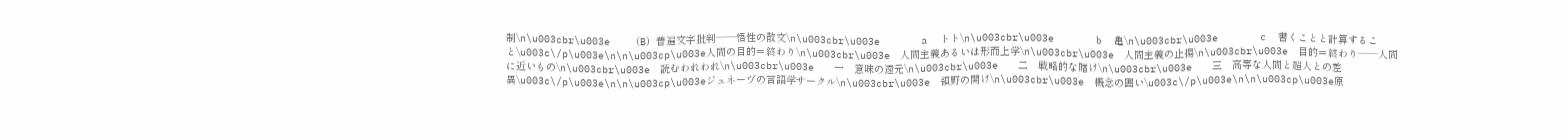制\n\u003cbr\u003e　　（B）普遍文字批判──悟性の散文\n\u003cbr\u003e　　　　ａ　トト\n\u003cbr\u003e　　　　ｂ　亀\n\u003cbr\u003e　　　　ｃ　書くことと計算すること\u003c\/p\u003e\n\n\u003cp\u003e人間の目的＝終わり\n\u003cbr\u003e　人間主義あるいは形而上学\n\u003cbr\u003e　人間主義の止揚\n\u003cbr\u003e　目的＝終わり──人間に近いもの\n\u003cbr\u003e　読むわれわれ\n\u003cbr\u003e　　一　意味の還元\n\u003cbr\u003e　　二　戦略的な賭け\n\u003cbr\u003e　　三　高等な人間と超人との差異\u003c\/p\u003e\n\n\u003cp\u003eジュネーヴの言語学サークル\n\u003cbr\u003e　領野の開け\n\u003cbr\u003e　概念の囲い\u003c\/p\u003e\n\n\u003cp\u003e原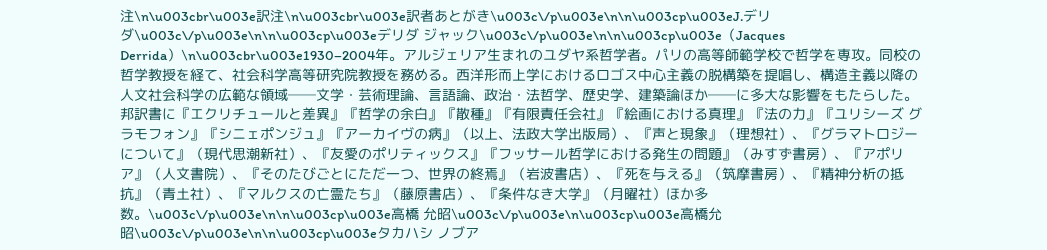注\n\u003cbr\u003e訳注\n\u003cbr\u003e訳者あとがき\u003c\/p\u003e\n\n\u003cp\u003eJ.デリダ\u003c\/p\u003e\n\n\u003cp\u003eデリダ ジャック\u003c\/p\u003e\n\n\u003cp\u003e（Jacques Derrida）\n\u003cbr\u003e1930–2004年。アルジェリア生まれのユダヤ系哲学者。パリの高等師範学校で哲学を専攻。同校の哲学教授を経て、社会科学高等研究院教授を務める。西洋形而上学におけるロゴス中心主義の脱構築を提唱し、構造主義以降の人文社会科学の広範な領域──文学・芸術理論、言語論、政治・法哲学、歴史学、建築論ほか──に多大な影響をもたらした。邦訳書に『エクリチュールと差異』『哲学の余白』『散種』『有限責任会社』『絵画における真理』『法の力』『ユリシーズ グラモフォン』『シニェポンジュ』『アーカイヴの病』（以上、法政大学出版局）、『声と現象』（理想社）、『グラマトロジーについて』（現代思潮新社）、『友愛のポリティックス』『フッサール哲学における発生の問題』（みすず書房）、『アポリア』（人文書院）、『そのたびごとにただ一つ、世界の終焉』（岩波書店）、『死を与える』（筑摩書房）、『精神分析の抵抗』（青土社）、『マルクスの亡霊たち』（藤原書店）、『条件なき大学』（月曜社）ほか多数。\u003c\/p\u003e\n\n\u003cp\u003e高橋 允昭\u003c\/p\u003e\n\u003cp\u003e高橋允昭\u003c\/p\u003e\n\n\u003cp\u003eタカハシ ノブア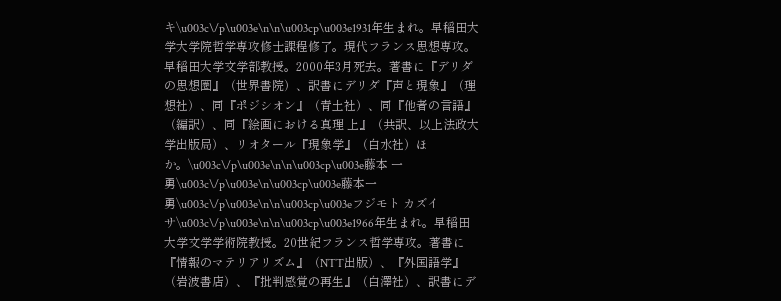キ\u003c\/p\u003e\n\n\u003cp\u003e1931年生まれ。早稲田大学大学院哲学専攻修士課程修了。現代フランス思想専攻。早稲田大学文学部教授。2000年3月死去。著書に『デリダの思想圏』（世界書院）、訳書にデリダ『声と現象』（理想社）、同『ポジシオン』（青土社）、同『他者の言語』（編訳）、同『絵画における真理 上』（共訳、以上法政大学出版局）、リオタール『現象学』（白水社）ほか。\u003c\/p\u003e\n\n\u003cp\u003e藤本 一勇\u003c\/p\u003e\n\u003cp\u003e藤本一勇\u003c\/p\u003e\n\n\u003cp\u003eフジモト カズイサ\u003c\/p\u003e\n\n\u003cp\u003e1966年生まれ。早稲田大学文学学術院教授。20世紀フランス哲学専攻。著書に『情報のマテリアリズム』（NTT出版）、『外国語学』（岩波書店）、『批判感覚の再生』（白澤社）、訳書にデ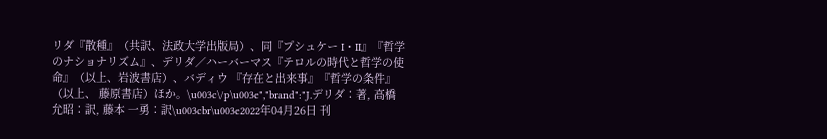リダ『散種』（共訳、法政大学出版局）、同『プシュケー I・II』『哲学のナショナリズム』、デリダ／ハーバーマス『テロルの時代と哲学の使命』（以上、岩波書店）、バディウ 『存在と出来事』『哲学の条件』（以上、 藤原書店）ほか。\u003c\/p\u003e","brand":"J.デリダ：著, 高橋 允昭：訳, 藤本 一勇：訳\u003cbr\u003e2022年04月26日 刊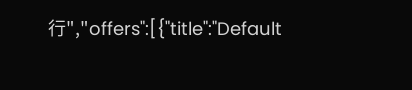行","offers":[{"title":"Default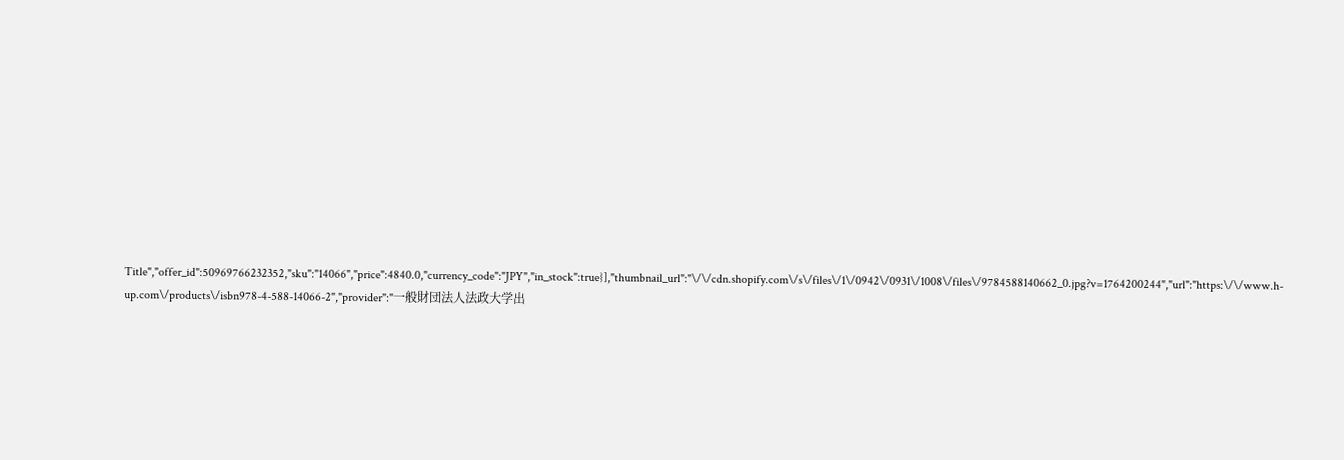Title","offer_id":50969766232352,"sku":"14066","price":4840.0,"currency_code":"JPY","in_stock":true}],"thumbnail_url":"\/\/cdn.shopify.com\/s\/files\/1\/0942\/0931\/1008\/files\/9784588140662_0.jpg?v=1764200244","url":"https:\/\/www.h-up.com\/products\/isbn978-4-588-14066-2","provider":"一般財団法人法政大学出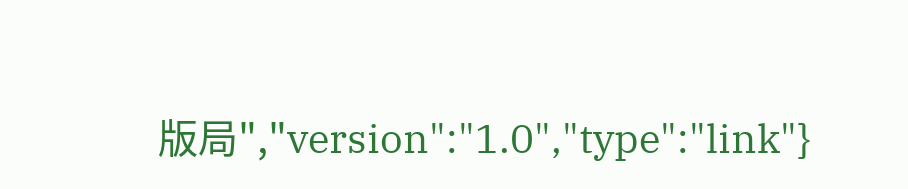版局","version":"1.0","type":"link"}